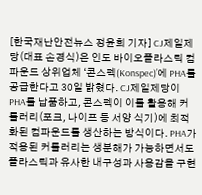[한국재난안전뉴스 정윤희 기자] CJ제일제당(대표 손경식)은 인도 바이오플라스틱 컴파운드 상위업체 ‘콘스펙(Konspec)’에 PHA를 공급한다고 30일 밝혔다. CJ제일제당이 PHA를 납품하고, 콘스펙이 이를 활용해 커틀러리(포크, 나이프 등 서양 식기)에 최적화된 컴파운드를 생산하는 방식이다. PHA가 적용된 커틀러리는 생분해가 가능하면서도 플라스틱과 유사한 내구성과 사용감을 구현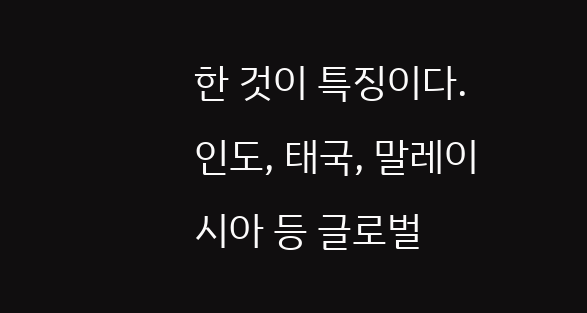한 것이 특징이다. 인도, 태국, 말레이시아 등 글로벌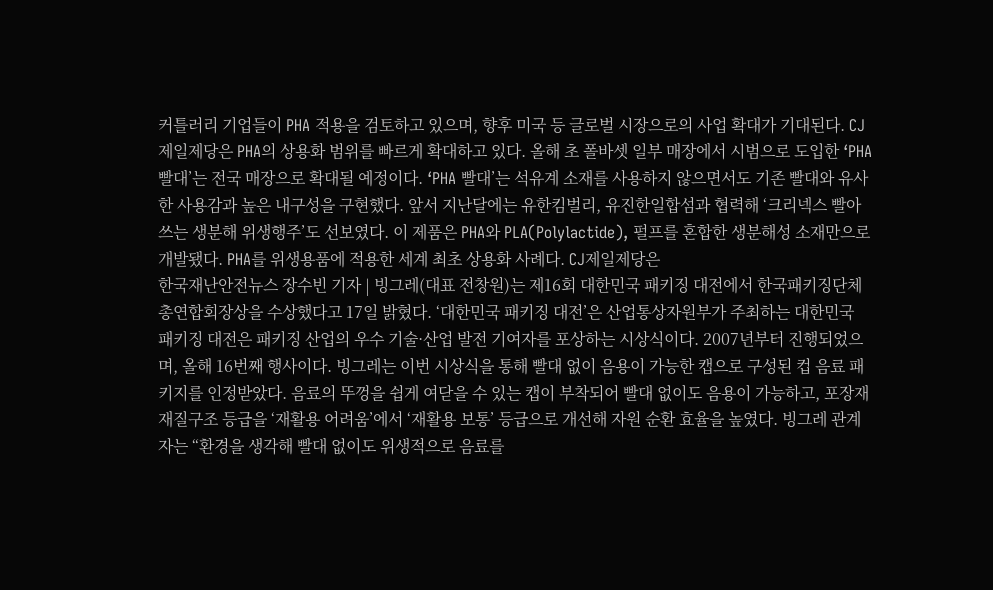커틀러리 기업들이 PHA 적용을 검토하고 있으며, 향후 미국 등 글로벌 시장으로의 사업 확대가 기대된다. CJ제일제당은 PHA의 상용화 범위를 빠르게 확대하고 있다. 올해 초 폴바셋 일부 매장에서 시범으로 도입한 ‘PHA 빨대’는 전국 매장으로 확대될 예정이다. ‘PHA 빨대’는 석유계 소재를 사용하지 않으면서도 기존 빨대와 유사한 사용감과 높은 내구성을 구현했다. 앞서 지난달에는 유한킴벌리, 유진한일합섬과 협력해 ‘크리넥스 빨아쓰는 생분해 위생행주’도 선보였다. 이 제품은 PHA와 PLA(Polylactide), 펄프를 혼합한 생분해성 소재만으로 개발됐다. PHA를 위생용품에 적용한 세계 최초 상용화 사례다. CJ제일제당은
한국재난안전뉴스 장수빈 기자 | 빙그레(대표 전창원)는 제16회 대한민국 패키징 대전에서 한국패키징단체 총연합회장상을 수상했다고 17일 밝혔다. ‘대한민국 패키징 대전’은 산업통상자원부가 주최하는 대한민국 패키징 대전은 패키징 산업의 우수 기술·산업 발전 기여자를 포상하는 시상식이다. 2007년부터 진행되었으며, 올해 16번째 행사이다. 빙그레는 이번 시상식을 통해 빨대 없이 음용이 가능한 캡으로 구성된 컵 음료 패키지를 인정받았다. 음료의 뚜껑을 쉽게 여닫을 수 있는 캡이 부착되어 빨대 없이도 음용이 가능하고, 포장재 재질구조 등급을 ‘재활용 어려움’에서 ‘재활용 보통’ 등급으로 개선해 자원 순환 효율을 높였다. 빙그레 관계자는 “환경을 생각해 빨대 없이도 위생적으로 음료를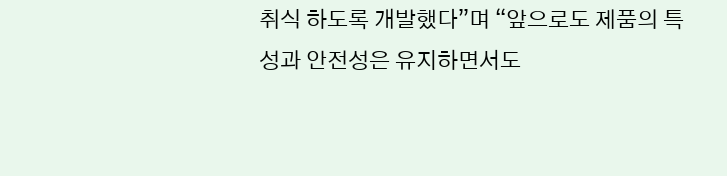취식 하도록 개발했다”며 “앞으로도 제품의 특성과 안전성은 유지하면서도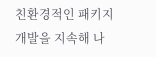친환경적인 패키지 개발을 지속해 나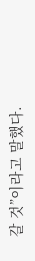갈 것”이라고 말했다.